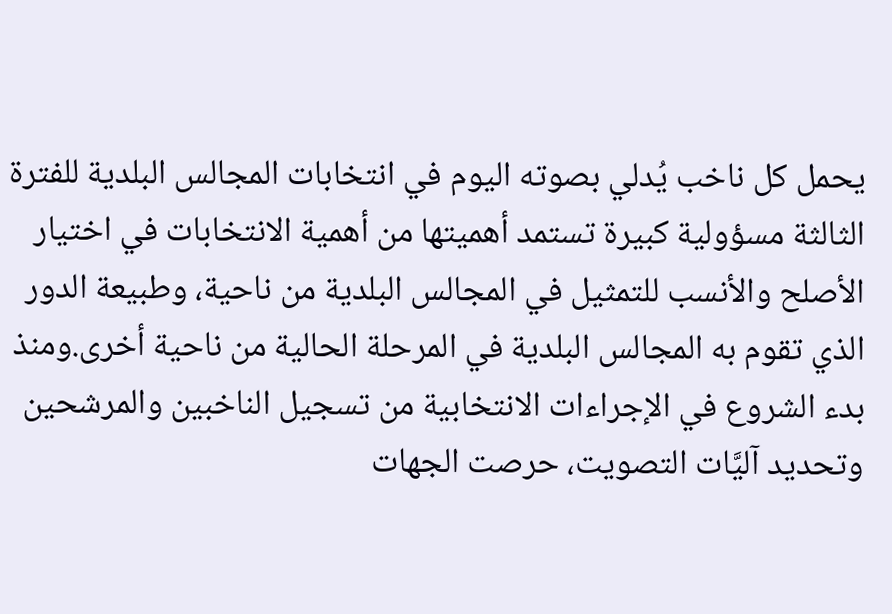يحمل كل ناخب يُدلي بصوته اليوم في انتخابات المجالس البلدية للفترة الثالثة مسؤولية كبيرة تستمد أهميتها من أهمية الانتخابات في اختيار الأصلح والأنسب للتمثيل في المجالس البلدية من ناحية، وطبيعة الدور الذي تقوم به المجالس البلدية في المرحلة الحالية من ناحية أخرى.ومنذ بدء الشروع في الإجراءات الانتخابية من تسجيل الناخبين والمرشحين وتحديد آليَّات التصويت، حرصت الجهات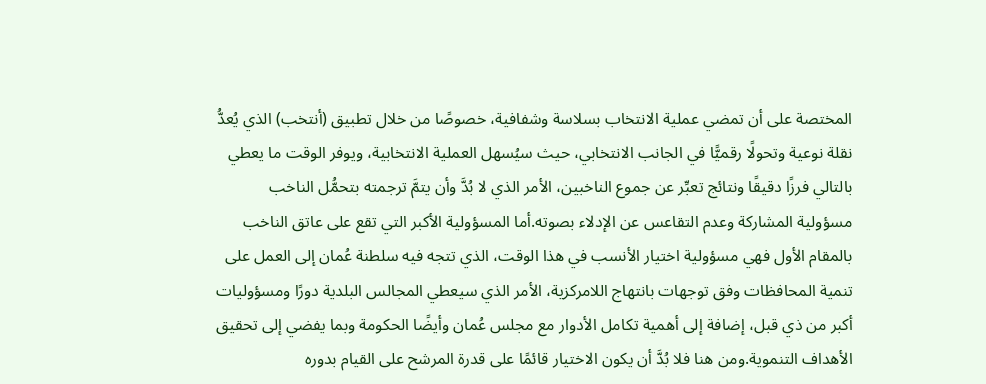المختصة على أن تمضي عملية الانتخاب بسلاسة وشفافية، خصوصًا من خلال تطبيق (أنتخب) الذي يُعدُّ نقلة نوعية وتحولًا رقميًّا في الجانب الانتخابي، حيث سيُسهل العملية الانتخابية، ويوفر الوقت ما يعطي بالتالي فرزًا دقيقًا ونتائج تعبِّر عن جموع الناخبين، الأمر الذي لا بُدَّ وأن يتمَّ ترجمته بتحمُّل الناخب مسؤولية المشاركة وعدم التقاعس عن الإدلاء بصوته.أما المسؤولية الأكبر التي تقع على عاتق الناخب بالمقام الأول فهي مسؤولية اختيار الأنسب في هذا الوقت، الذي تتجه فيه سلطنة عُمان إلى العمل على تنمية المحافظات وفق توجهات بانتهاج اللامركزية، الأمر الذي سيعطي المجالس البلدية دورًا ومسؤوليات أكبر من ذي قبل، إضافة إلى أهمية تكامل الأدوار مع مجلس عُمان وأيضًا الحكومة وبما يفضي إلى تحقيق الأهداف التنموية.ومن هنا فلا بُدَّ أن يكون الاختيار قائمًا على قدرة المرشح على القيام بدوره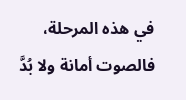في هذه المرحلة، فالصوت أمانة ولا بُدَّ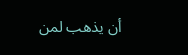أن يذهب لمن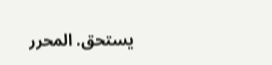يستحق. المحرر